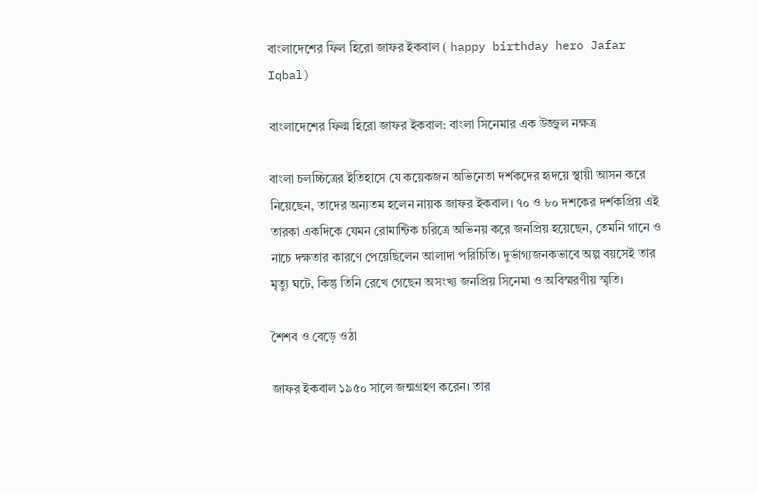বাংলাদেশের ফিল হিরো জাফর ইকবাল ( happy birthday hero Jafar Iqbal)

বাংলাদেশের ফিল্ম হিরো জাফর ইকবাল: বাংলা সিনেমার এক উজ্জ্বল নক্ষত্র

বাংলা চলচ্চিত্রের ইতিহাসে যে কয়েকজন অভিনেতা দর্শকদের হৃদয়ে স্থায়ী আসন করে নিয়েছেন, তাদের অন্যতম হলেন নায়ক জাফর ইকবাল। ৭০ ও ৮০ দশকের দর্শকপ্রিয় এই তারকা একদিকে যেমন রোমান্টিক চরিত্রে অভিনয় করে জনপ্রিয় হয়েছেন, তেমনি গানে ও নাচে দক্ষতার কারণে পেয়েছিলেন আলাদা পরিচিতি। দুর্ভাগ্যজনকভাবে অল্প বয়সেই তার মৃত্যু ঘটে, কিন্তু তিনি রেখে গেছেন অসংখ্য জনপ্রিয় সিনেমা ও অবিস্মরণীয় স্মৃতি।

শৈশব ও বেড়ে ওঠা

জাফর ইকবাল ১৯৫০ সালে জন্মগ্রহণ করেন। তার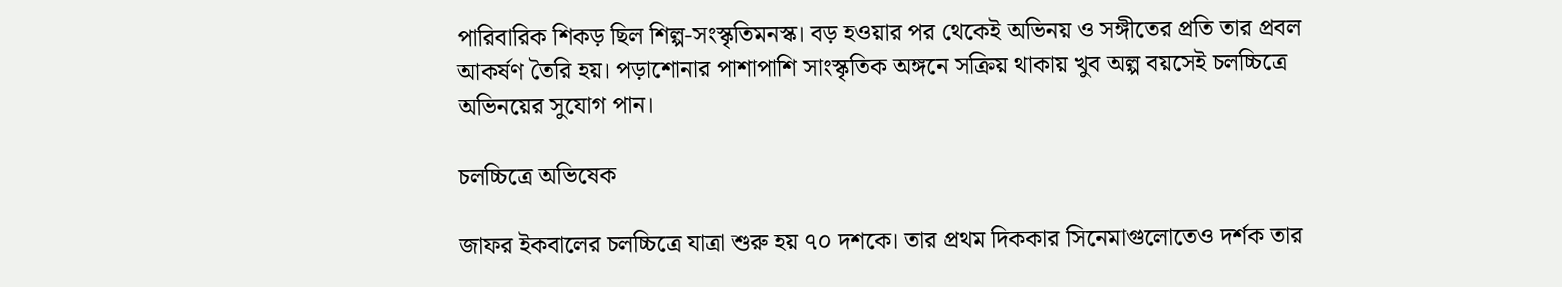পারিবারিক শিকড় ছিল শিল্প-সংস্কৃতিমনস্ক। বড় হওয়ার পর থেকেই অভিনয় ও সঙ্গীতের প্রতি তার প্রবল আকর্ষণ তৈরি হয়। পড়াশোনার পাশাপাশি সাংস্কৃতিক অঙ্গনে সক্রিয় থাকায় খুব অল্প বয়সেই চলচ্চিত্রে অভিনয়ের সুযোগ পান।

চলচ্চিত্রে অভিষেক

জাফর ইকবালের চলচ্চিত্রে যাত্রা শুরু হয় ৭০ দশকে। তার প্রথম দিককার সিনেমাগুলোতেও দর্শক তার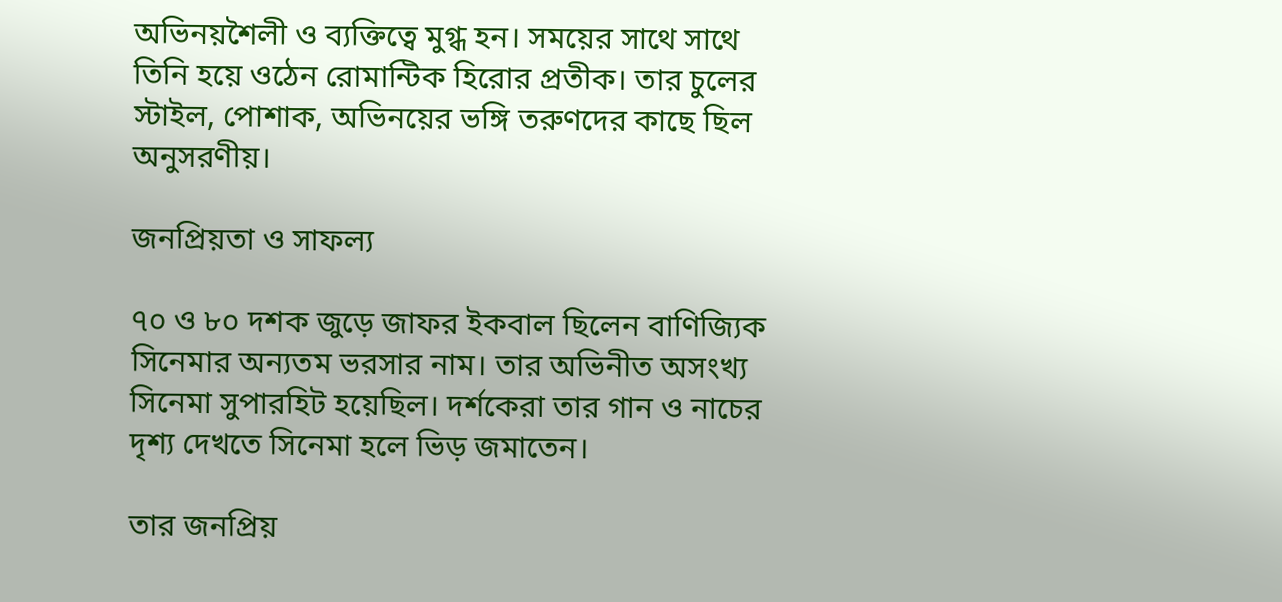অভিনয়শৈলী ও ব্যক্তিত্বে মুগ্ধ হন। সময়ের সাথে সাথে তিনি হয়ে ওঠেন রোমান্টিক হিরোর প্রতীক। তার চুলের স্টাইল, পোশাক, অভিনয়ের ভঙ্গি তরুণদের কাছে ছিল অনুসরণীয়।

জনপ্রিয়তা ও সাফল্য

৭০ ও ৮০ দশক জুড়ে জাফর ইকবাল ছিলেন বাণিজ্যিক সিনেমার অন্যতম ভরসার নাম। তার অভিনীত অসংখ্য সিনেমা সুপারহিট হয়েছিল। দর্শকেরা তার গান ও নাচের দৃশ্য দেখতে সিনেমা হলে ভিড় জমাতেন।

তার জনপ্রিয়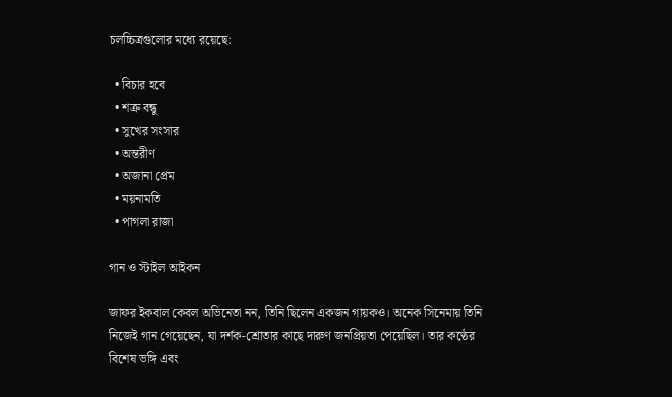চলচ্চিত্রগুলোর মধ্যে রয়েছে:

  • বিচার হবে
  • শত্রু বন্ধু
  • সুখের সংসার
  • অন্তরীণ
  • অজানা প্রেম
  • ময়নামতি
  • পাগলা রাজা

গান ও স্টাইল আইকন

জাফর ইকবাল কেবল অভিনেতা নন, তিনি ছিলেন একজন গায়কও। অনেক সিনেমায় তিনি নিজেই গান গেয়েছেন, যা দর্শক-শ্রোতার কাছে দারুণ জনপ্রিয়তা পেয়েছিল। তার কণ্ঠের বিশেষ ভঙ্গি এবং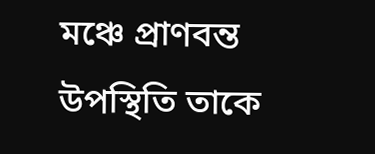মঞ্চে প্রাণবন্ত উপস্থিতি তাকে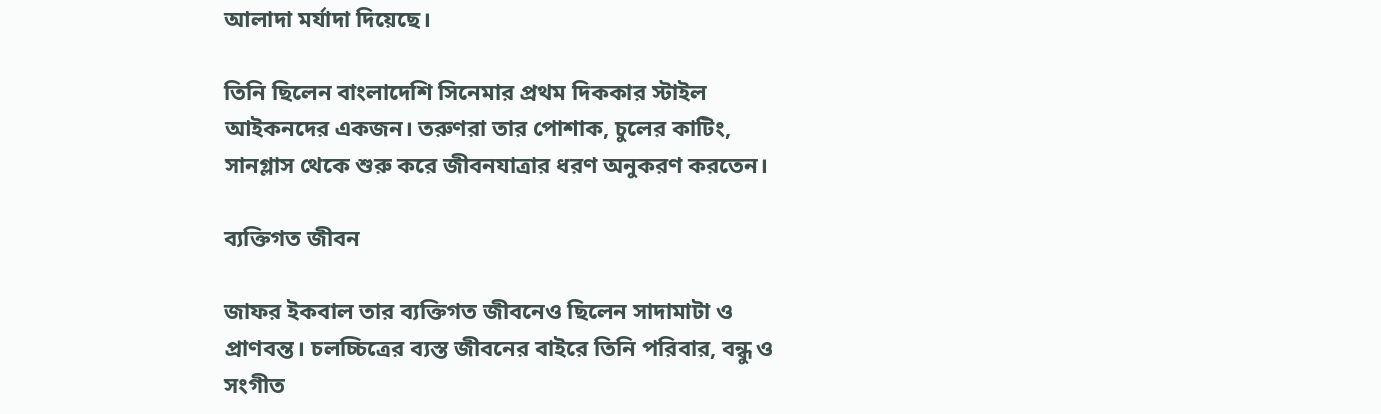আলাদা মর্যাদা দিয়েছে।

তিনি ছিলেন বাংলাদেশি সিনেমার প্রথম দিককার স্টাইল আইকনদের একজন। তরুণরা তার পোশাক, চুলের কাটিং, সানগ্লাস থেকে শুরু করে জীবনযাত্রার ধরণ অনুকরণ করতেন।

ব্যক্তিগত জীবন

জাফর ইকবাল তার ব্যক্তিগত জীবনেও ছিলেন সাদামাটা ও প্রাণবন্ত। চলচ্চিত্রের ব্যস্ত জীবনের বাইরে তিনি পরিবার, বন্ধু ও সংগীত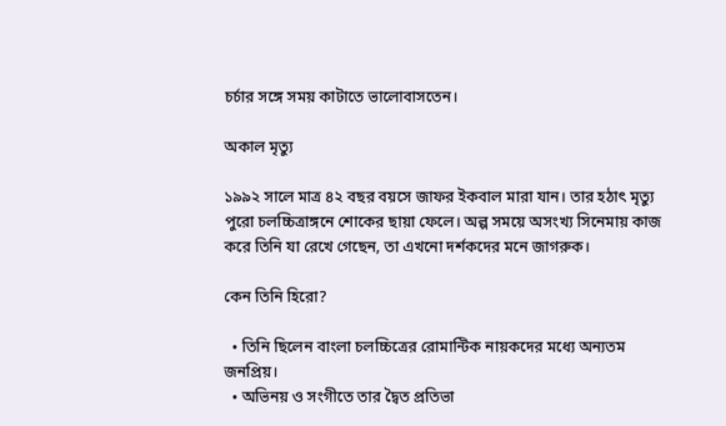চর্চার সঙ্গে সময় কাটাতে ভালোবাসতেন।

অকাল মৃত্যু

১৯৯২ সালে মাত্র ৪২ বছর বয়সে জাফর ইকবাল মারা যান। তার হঠাৎ মৃত্যু পুরো চলচ্চিত্রাঙ্গনে শোকের ছায়া ফেলে। অল্প সময়ে অসংখ্য সিনেমায় কাজ করে তিনি যা রেখে গেছেন, তা এখনো দর্শকদের মনে জাগরুক।

কেন তিনি হিরো?

  • তিনি ছিলেন বাংলা চলচ্চিত্রের রোমান্টিক নায়কদের মধ্যে অন্যতম জনপ্রিয়।
  • অভিনয় ও সংগীতে তার দ্বৈত প্রতিভা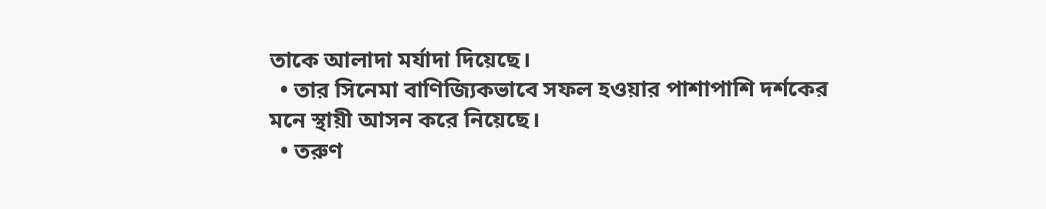তাকে আলাদা মর্যাদা দিয়েছে।
  • তার সিনেমা বাণিজ্যিকভাবে সফল হওয়ার পাশাপাশি দর্শকের মনে স্থায়ী আসন করে নিয়েছে।
  • তরুণ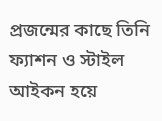প্রজন্মের কাছে তিনি ফ্যাশন ও স্টাইল আইকন হয়ে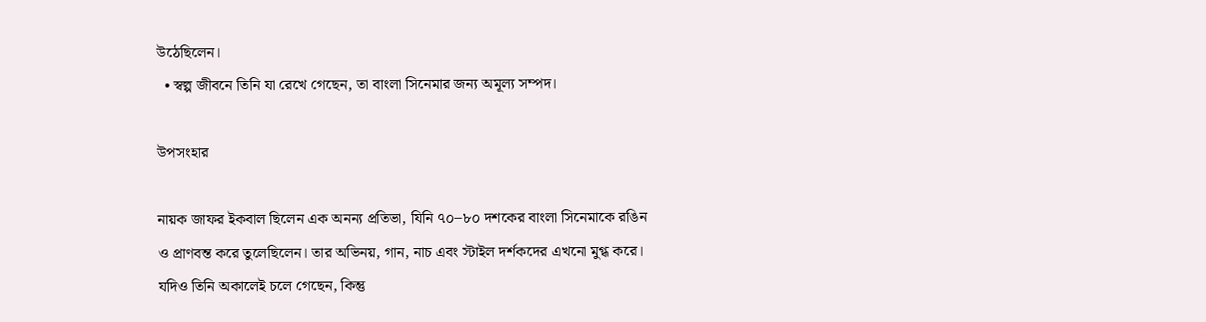উঠেছিলেন।
  • স্বল্প জীবনে তিনি যা রেখে গেছেন, তা বাংলা সিনেমার জন্য অমূল্য সম্পদ।

উপসংহার

নায়ক জাফর ইকবাল ছিলেন এক অনন্য প্রতিভা, যিনি ৭০–৮০ দশকের বাংলা সিনেমাকে রঙিন ও প্রাণবন্ত করে তুলেছিলেন। তার অভিনয়, গান, নাচ এবং স্টাইল দর্শকদের এখনো মুগ্ধ করে। যদিও তিনি অকালেই চলে গেছেন, কিন্তু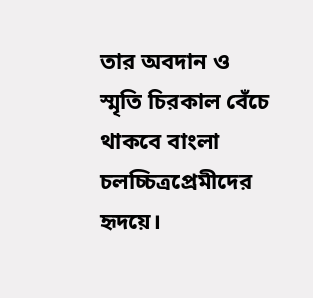তার অবদান ও স্মৃতি চিরকাল বেঁচে থাকবে বাংলা চলচ্চিত্রপ্রেমীদের হৃদয়ে।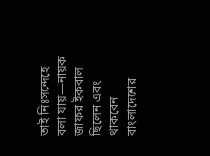তাই নিঃসন্দেহে বলা যায়—নায়ক জাফর ইকবাল ছিলেন এবং থাকবেন বাংলাদেশের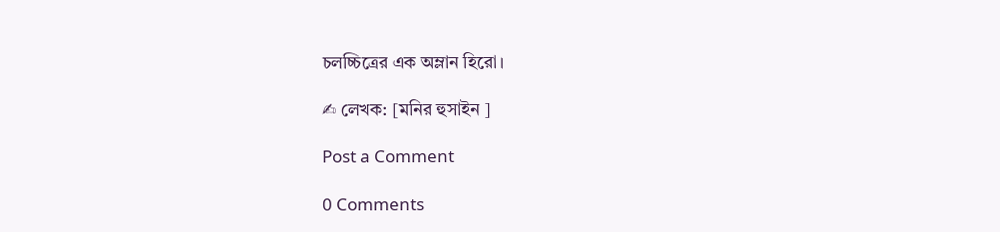চলচ্চিত্রের এক অম্লান হিরো।

✍ লেখক: [মনির হুসাইন ]

Post a Comment

0 Comments